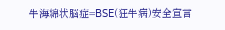牛海綿状脳症=BSE(狂牛病)安全宣言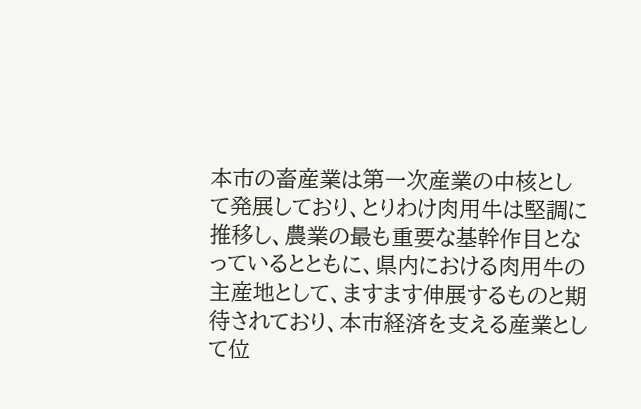本市の畜産業は第一次産業の中核として発展しており、とりわけ肉用牛は堅調に推移し、農業の最も重要な基幹作目となっているとともに、県内における肉用牛の主産地として、ますます伸展するものと期待されており、本市経済を支える産業として位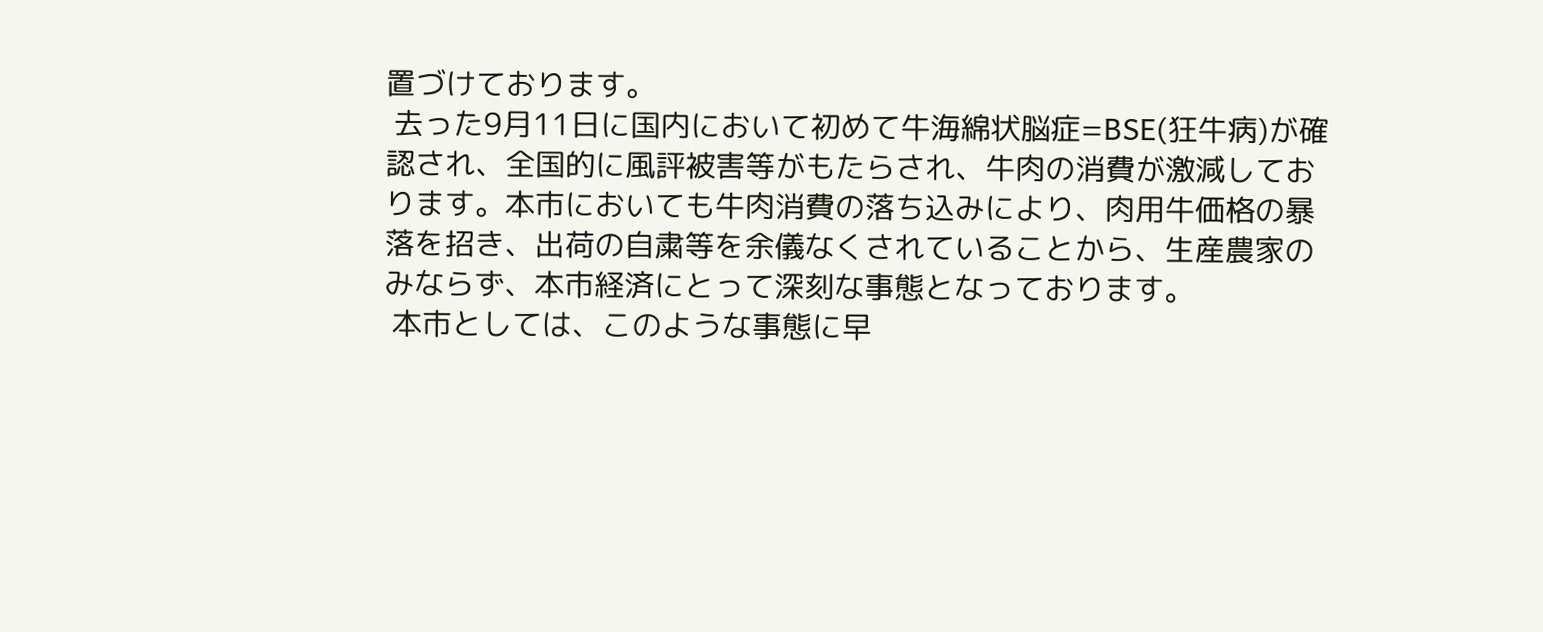置づけております。
 去った9月11日に国内において初めて牛海綿状脳症=BSE(狂牛病)が確認され、全国的に風評被害等がもたらされ、牛肉の消費が激減しております。本市においても牛肉消費の落ち込みにより、肉用牛価格の暴落を招き、出荷の自粛等を余儀なくされていることから、生産農家のみならず、本市経済にとって深刻な事態となっております。
 本市としては、このような事態に早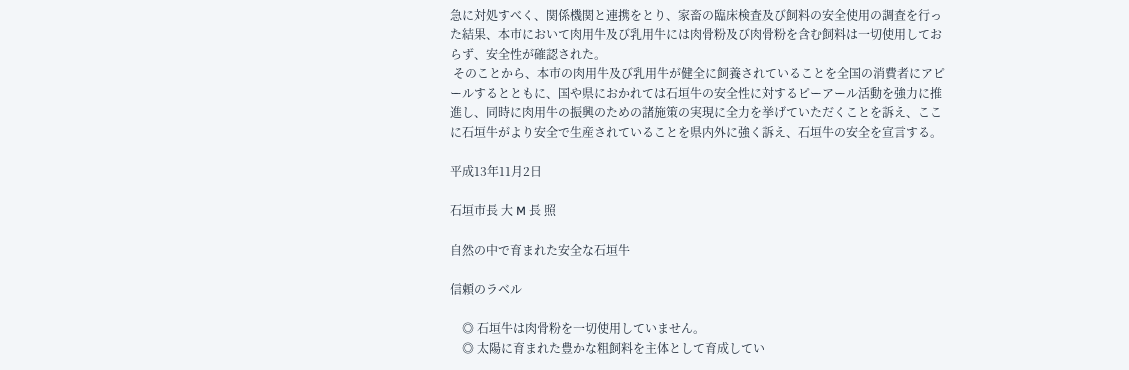急に対処すべく、関係機関と連携をとり、家畜の臨床検査及び飼料の安全使用の調査を行った結果、本市において肉用牛及び乳用牛には肉骨粉及び肉骨粉を含む飼料は一切使用しておらず、安全性が確認された。
 そのことから、本市の肉用牛及び乳用牛が健全に飼養されていることを全国の消費者にアピールするとともに、国や県におかれては石垣牛の安全性に対するピーアール活動を強力に推進し、同時に肉用牛の振興のための諸施策の実現に全力を挙げていただくことを訴え、ここに石垣牛がより安全で生産されていることを県内外に強く訴え、石垣牛の安全を宣言する。

平成13年11月2日

石垣市長 大 M 長 照

自然の中で育まれた安全な石垣牛

信頼のラベル

    ◎ 石垣牛は肉骨粉を一切使用していません。
    ◎ 太陽に育まれた豊かな粗飼料を主体として育成してい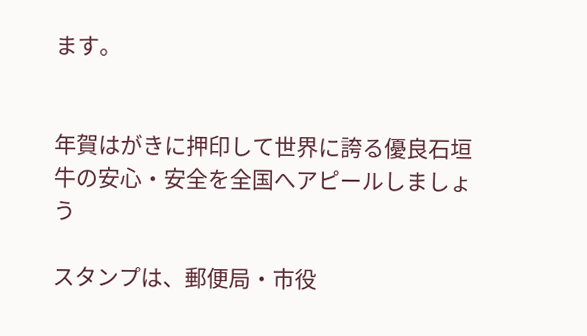ます。


年賀はがきに押印して世界に誇る優良石垣牛の安心・安全を全国へアピールしましょう

スタンプは、郵便局・市役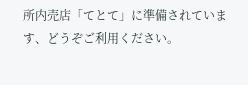所内売店「てとて」に準備されています、どうぞご利用ください。